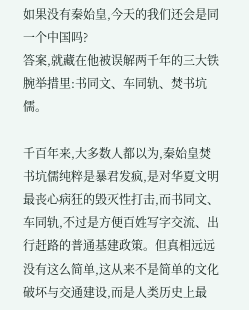如果没有秦始皇,今天的我们还会是同一个中国吗?
答案,就藏在他被误解两千年的三大铁腕举措里:书同文、车同轨、焚书坑儒。

千百年来,大多数人都以为,秦始皇焚书坑儒纯粹是暴君发疯,是对华夏文明最丧心病狂的毁灭性打击,而书同文、车同轨,不过是方便百姓写字交流、出行赶路的普通基建政策。但真相远远没有这么简单,这从来不是简单的文化破坏与交通建设,而是人类历史上最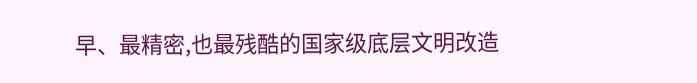早、最精密,也最残酷的国家级底层文明改造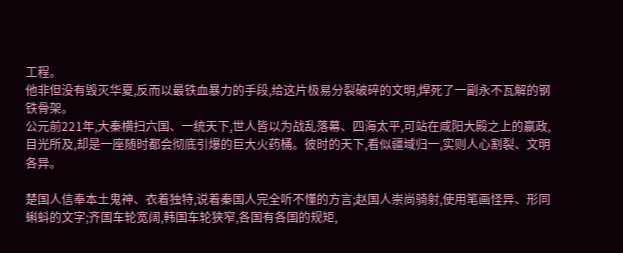工程。
他非但没有毁灭华夏,反而以最铁血暴力的手段,给这片极易分裂破碎的文明,焊死了一副永不瓦解的钢铁骨架。
公元前221年,大秦横扫六国、一统天下,世人皆以为战乱落幕、四海太平,可站在咸阳大殿之上的嬴政,目光所及,却是一座随时都会彻底引爆的巨大火药桶。彼时的天下,看似疆域归一,实则人心割裂、文明各异。

楚国人信奉本土鬼神、衣着独特,说着秦国人完全听不懂的方言;赵国人崇尚骑射,使用笔画怪异、形同蝌蚪的文字;齐国车轮宽阔,韩国车轮狭窄,各国有各国的规矩,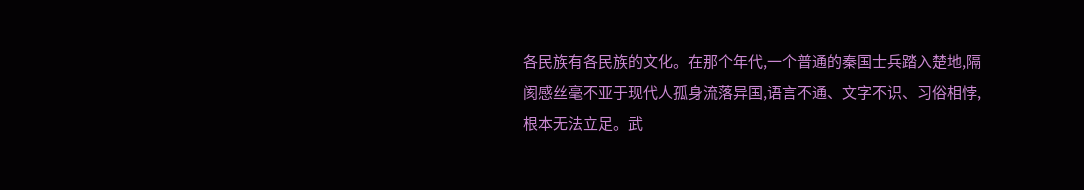各民族有各民族的文化。在那个年代,一个普通的秦国士兵踏入楚地,隔阂感丝毫不亚于现代人孤身流落异国,语言不通、文字不识、习俗相悖,根本无法立足。武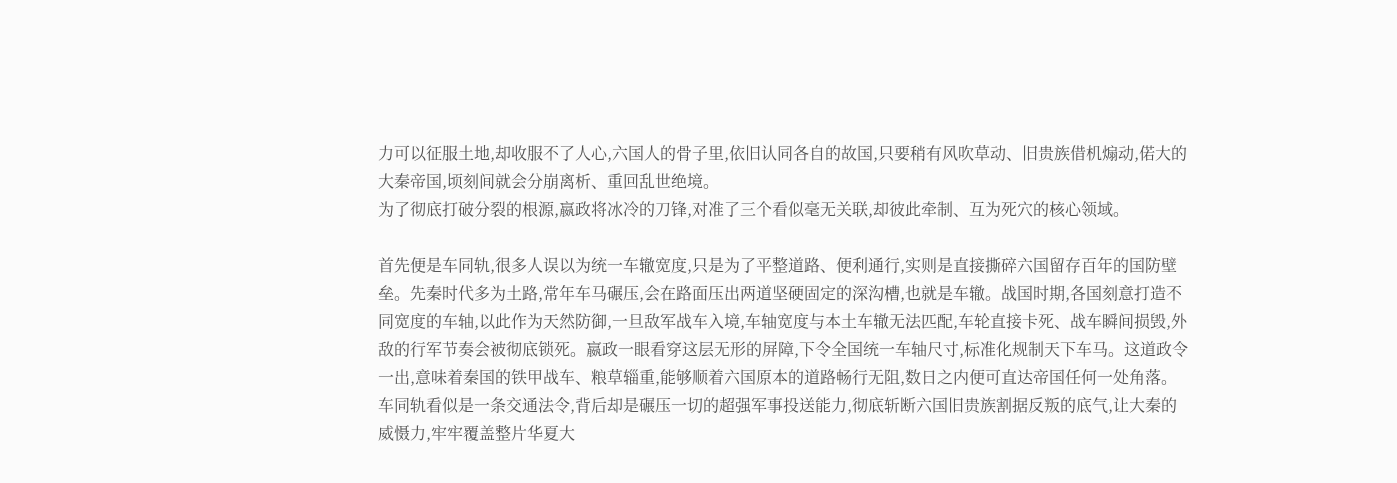力可以征服土地,却收服不了人心,六国人的骨子里,依旧认同各自的故国,只要稍有风吹草动、旧贵族借机煽动,偌大的大秦帝国,顷刻间就会分崩离析、重回乱世绝境。
为了彻底打破分裂的根源,嬴政将冰冷的刀锋,对准了三个看似毫无关联,却彼此牵制、互为死穴的核心领域。

首先便是车同轨,很多人误以为统一车辙宽度,只是为了平整道路、便利通行,实则是直接撕碎六国留存百年的国防壁垒。先秦时代多为土路,常年车马碾压,会在路面压出两道坚硬固定的深沟槽,也就是车辙。战国时期,各国刻意打造不同宽度的车轴,以此作为天然防御,一旦敌军战车入境,车轴宽度与本土车辙无法匹配,车轮直接卡死、战车瞬间损毁,外敌的行军节奏会被彻底锁死。嬴政一眼看穿这层无形的屏障,下令全国统一车轴尺寸,标准化规制天下车马。这道政令一出,意味着秦国的铁甲战车、粮草辎重,能够顺着六国原本的道路畅行无阻,数日之内便可直达帝国任何一处角落。
车同轨看似是一条交通法令,背后却是碾压一切的超强军事投送能力,彻底斩断六国旧贵族割据反叛的底气,让大秦的威慑力,牢牢覆盖整片华夏大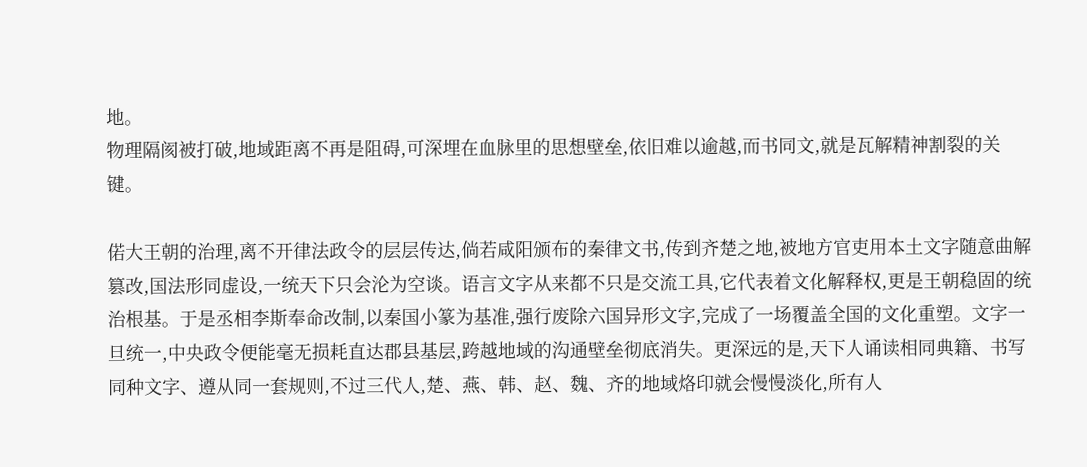地。
物理隔阂被打破,地域距离不再是阻碍,可深埋在血脉里的思想壁垒,依旧难以逾越,而书同文,就是瓦解精神割裂的关键。

偌大王朝的治理,离不开律法政令的层层传达,倘若咸阳颁布的秦律文书,传到齐楚之地,被地方官吏用本土文字随意曲解篡改,国法形同虚设,一统天下只会沦为空谈。语言文字从来都不只是交流工具,它代表着文化解释权,更是王朝稳固的统治根基。于是丞相李斯奉命改制,以秦国小篆为基准,强行废除六国异形文字,完成了一场覆盖全国的文化重塑。文字一旦统一,中央政令便能毫无损耗直达郡县基层,跨越地域的沟通壁垒彻底消失。更深远的是,天下人诵读相同典籍、书写同种文字、遵从同一套规则,不过三代人,楚、燕、韩、赵、魏、齐的地域烙印就会慢慢淡化,所有人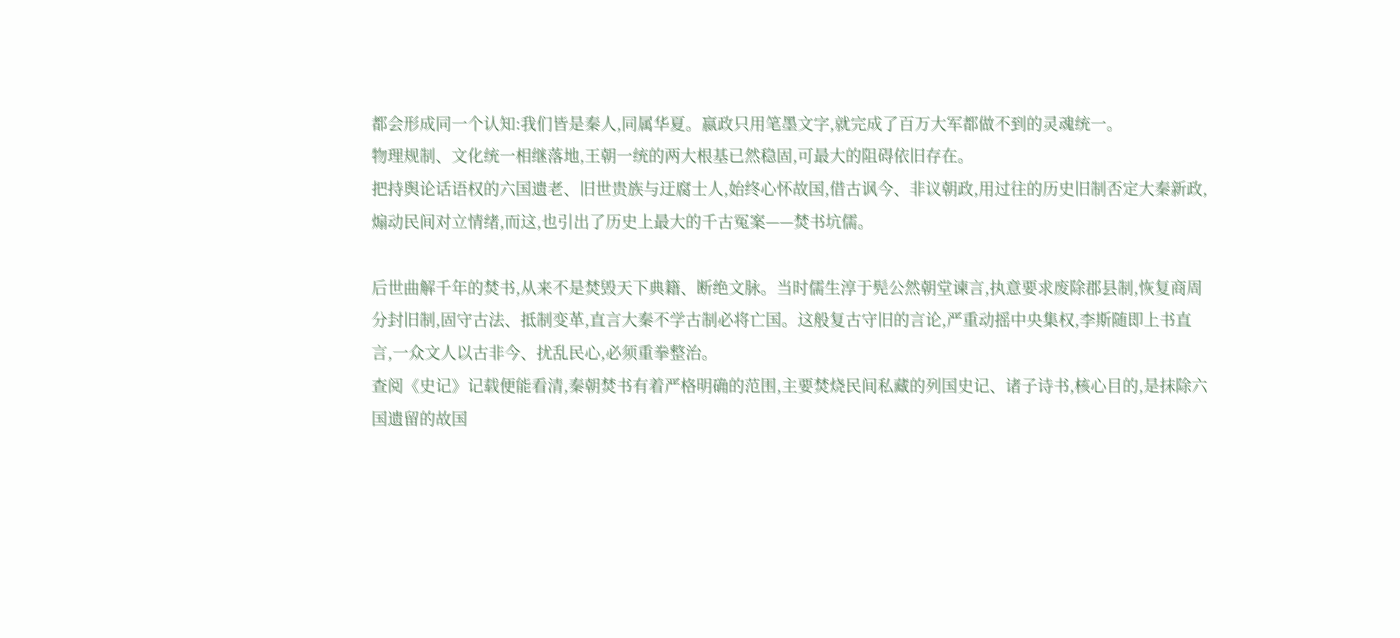都会形成同一个认知:我们皆是秦人,同属华夏。嬴政只用笔墨文字,就完成了百万大军都做不到的灵魂统一。
物理规制、文化统一相继落地,王朝一统的两大根基已然稳固,可最大的阻碍依旧存在。
把持舆论话语权的六国遗老、旧世贵族与迂腐士人,始终心怀故国,借古讽今、非议朝政,用过往的历史旧制否定大秦新政,煽动民间对立情绪,而这,也引出了历史上最大的千古冤案——焚书坑儒。

后世曲解千年的焚书,从来不是焚毁天下典籍、断绝文脉。当时儒生淳于髡公然朝堂谏言,执意要求废除郡县制,恢复商周分封旧制,固守古法、抵制变革,直言大秦不学古制必将亡国。这般复古守旧的言论,严重动摇中央集权,李斯随即上书直言,一众文人以古非今、扰乱民心,必须重拳整治。
查阅《史记》记载便能看清,秦朝焚书有着严格明确的范围,主要焚烧民间私藏的列国史记、诸子诗书,核心目的,是抹除六国遗留的故国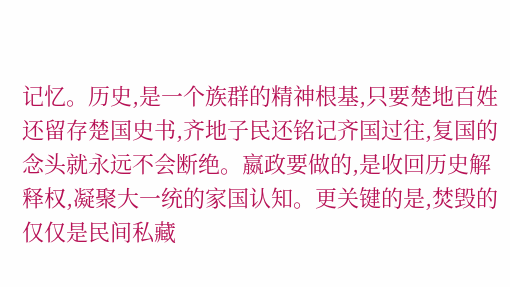记忆。历史,是一个族群的精神根基,只要楚地百姓还留存楚国史书,齐地子民还铭记齐国过往,复国的念头就永远不会断绝。嬴政要做的,是收回历史解释权,凝聚大一统的家国认知。更关键的是,焚毁的仅仅是民间私藏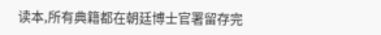读本,所有典籍都在朝廷博士官署留存完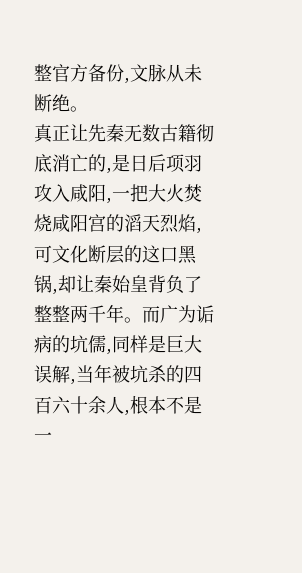整官方备份,文脉从未断绝。
真正让先秦无数古籍彻底消亡的,是日后项羽攻入咸阳,一把大火焚烧咸阳宫的滔天烈焰,可文化断层的这口黑锅,却让秦始皇背负了整整两千年。而广为诟病的坑儒,同样是巨大误解,当年被坑杀的四百六十余人,根本不是一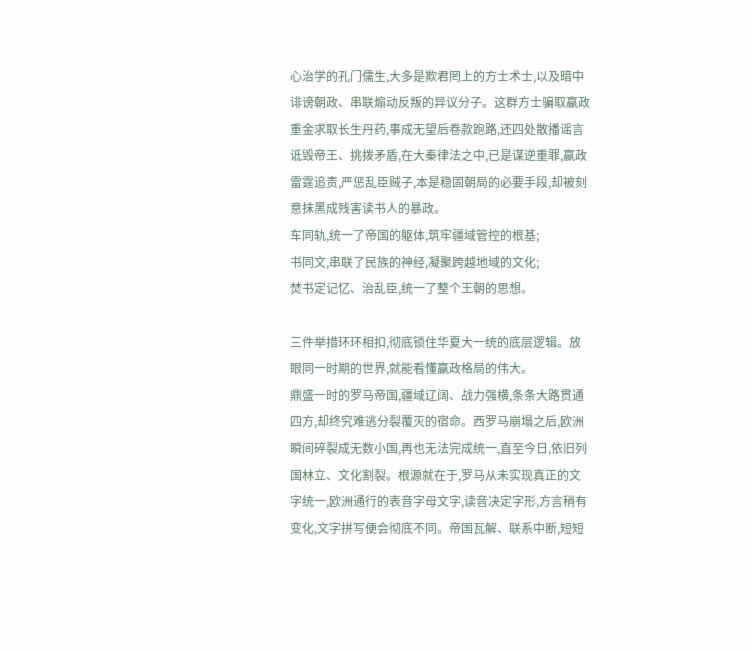心治学的孔门儒生,大多是欺君罔上的方士术士,以及暗中诽谤朝政、串联煽动反叛的异议分子。这群方士骗取嬴政重金求取长生丹药,事成无望后卷款跑路,还四处散播谣言诋毁帝王、挑拨矛盾,在大秦律法之中,已是谋逆重罪,嬴政雷霆追责,严惩乱臣贼子,本是稳固朝局的必要手段,却被刻意抹黑成残害读书人的暴政。
车同轨,统一了帝国的躯体,筑牢疆域管控的根基;
书同文,串联了民族的神经,凝聚跨越地域的文化;
焚书定记忆、治乱臣,统一了整个王朝的思想。

三件举措环环相扣,彻底锁住华夏大一统的底层逻辑。放眼同一时期的世界,就能看懂嬴政格局的伟大。
鼎盛一时的罗马帝国,疆域辽阔、战力强横,条条大路贯通四方,却终究难逃分裂覆灭的宿命。西罗马崩塌之后,欧洲瞬间碎裂成无数小国,再也无法完成统一,直至今日,依旧列国林立、文化割裂。根源就在于,罗马从未实现真正的文字统一,欧洲通行的表音字母文字,读音决定字形,方言稍有变化,文字拼写便会彻底不同。帝国瓦解、联系中断,短短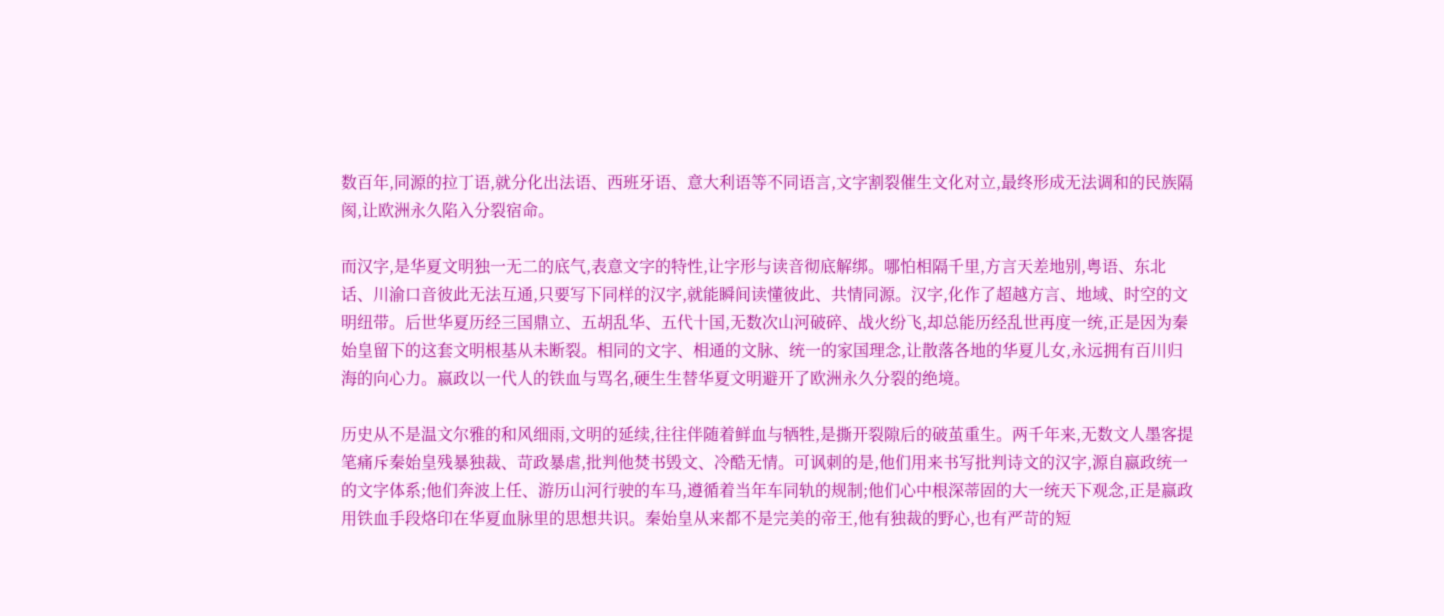数百年,同源的拉丁语,就分化出法语、西班牙语、意大利语等不同语言,文字割裂催生文化对立,最终形成无法调和的民族隔阂,让欧洲永久陷入分裂宿命。

而汉字,是华夏文明独一无二的底气,表意文字的特性,让字形与读音彻底解绑。哪怕相隔千里,方言天差地别,粤语、东北话、川渝口音彼此无法互通,只要写下同样的汉字,就能瞬间读懂彼此、共情同源。汉字,化作了超越方言、地域、时空的文明纽带。后世华夏历经三国鼎立、五胡乱华、五代十国,无数次山河破碎、战火纷飞,却总能历经乱世再度一统,正是因为秦始皇留下的这套文明根基从未断裂。相同的文字、相通的文脉、统一的家国理念,让散落各地的华夏儿女,永远拥有百川归海的向心力。嬴政以一代人的铁血与骂名,硬生生替华夏文明避开了欧洲永久分裂的绝境。

历史从不是温文尔雅的和风细雨,文明的延续,往往伴随着鲜血与牺牲,是撕开裂隙后的破茧重生。两千年来,无数文人墨客提笔痛斥秦始皇残暴独裁、苛政暴虐,批判他焚书毁文、冷酷无情。可讽刺的是,他们用来书写批判诗文的汉字,源自嬴政统一的文字体系;他们奔波上任、游历山河行驶的车马,遵循着当年车同轨的规制;他们心中根深蒂固的大一统天下观念,正是嬴政用铁血手段烙印在华夏血脉里的思想共识。秦始皇从来都不是完美的帝王,他有独裁的野心,也有严苛的短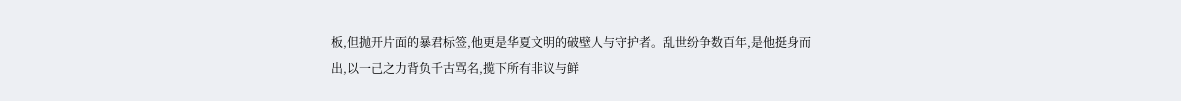板,但抛开片面的暴君标签,他更是华夏文明的破壁人与守护者。乱世纷争数百年,是他挺身而出,以一己之力背负千古骂名,揽下所有非议与鲜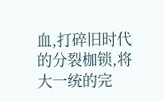血,打碎旧时代的分裂枷锁,将大一统的完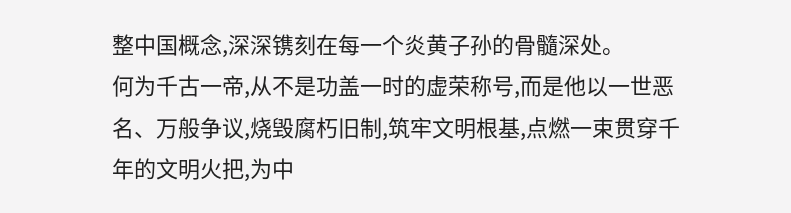整中国概念,深深镌刻在每一个炎黄子孙的骨髓深处。
何为千古一帝,从不是功盖一时的虚荣称号,而是他以一世恶名、万般争议,烧毁腐朽旧制,筑牢文明根基,点燃一束贯穿千年的文明火把,为中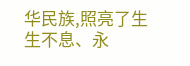华民族,照亮了生生不息、永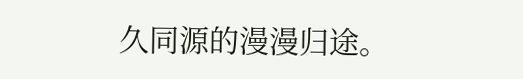久同源的漫漫归途。